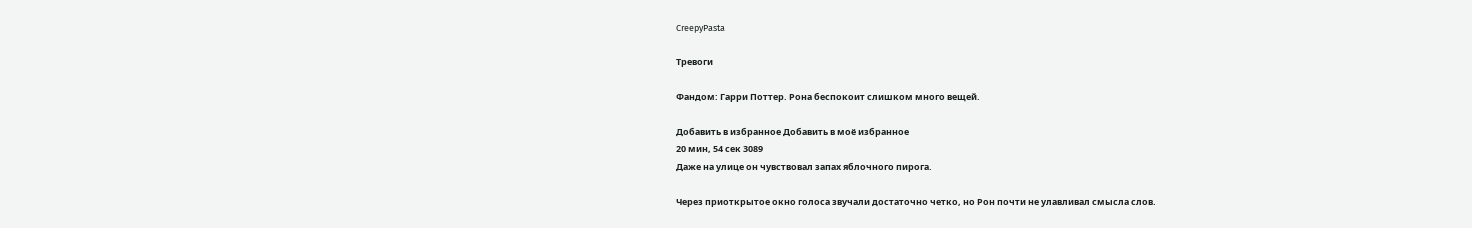CreepyPasta

Тревоги

Фандом: Гарри Поттер. Рона беспокоит слишком много вещей.

Добавить в избранное Добавить в моё избранное
20 мин, 54 сек 3089
Даже на улице он чувствовал запах яблочного пирога.

Через приоткрытое окно голоса звучали достаточно четко, но Рон почти не улавливал смысла слов.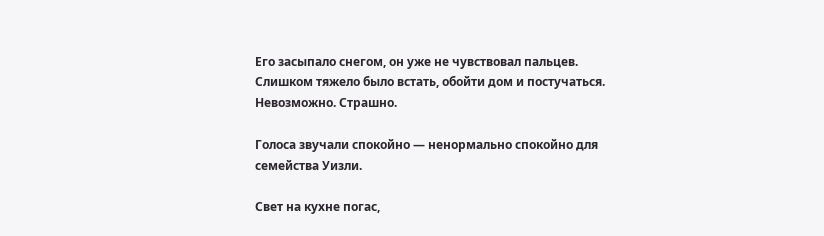Его засыпало снегом, он уже не чувствовал пальцев. Слишком тяжело было встать, обойти дом и постучаться. Невозможно. Страшно.

Голоса звучали спокойно — ненормально спокойно для семейства Уизли.

Свет на кухне погас,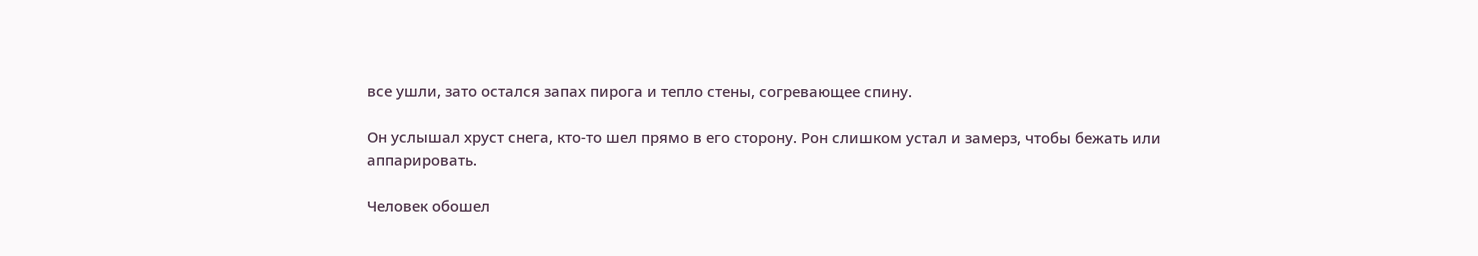все ушли, зато остался запах пирога и тепло стены, согревающее спину.

Он услышал хруст снега, кто-то шел прямо в его сторону. Рон слишком устал и замерз, чтобы бежать или аппарировать.

Человек обошел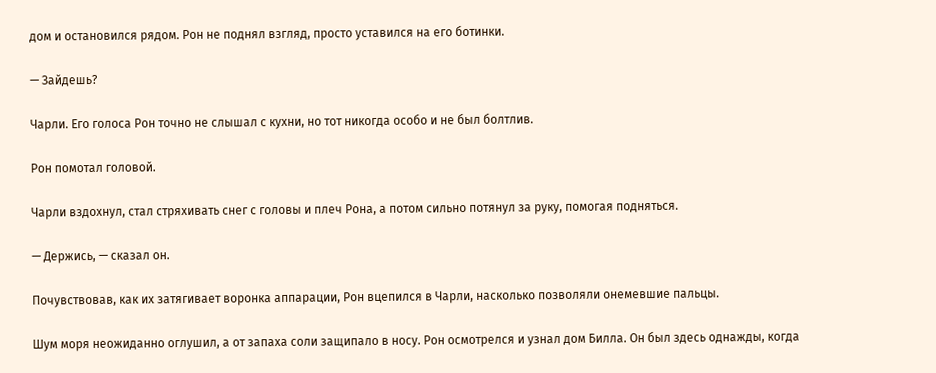дом и остановился рядом. Рон не поднял взгляд, просто уставился на его ботинки.

— Зайдешь?

Чарли. Его голоса Рон точно не слышал с кухни, но тот никогда особо и не был болтлив.

Рон помотал головой.

Чарли вздохнул, стал стряхивать снег с головы и плеч Рона, а потом сильно потянул за руку, помогая подняться.

— Держись, — сказал он.

Почувствовав, как их затягивает воронка аппарации, Рон вцепился в Чарли, насколько позволяли онемевшие пальцы.

Шум моря неожиданно оглушил, а от запаха соли защипало в носу. Рон осмотрелся и узнал дом Билла. Он был здесь однажды, когда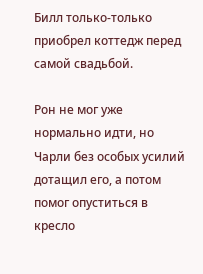Билл только-только приобрел коттедж перед самой свадьбой.

Рон не мог уже нормально идти, но Чарли без особых усилий дотащил его, а потом помог опуститься в кресло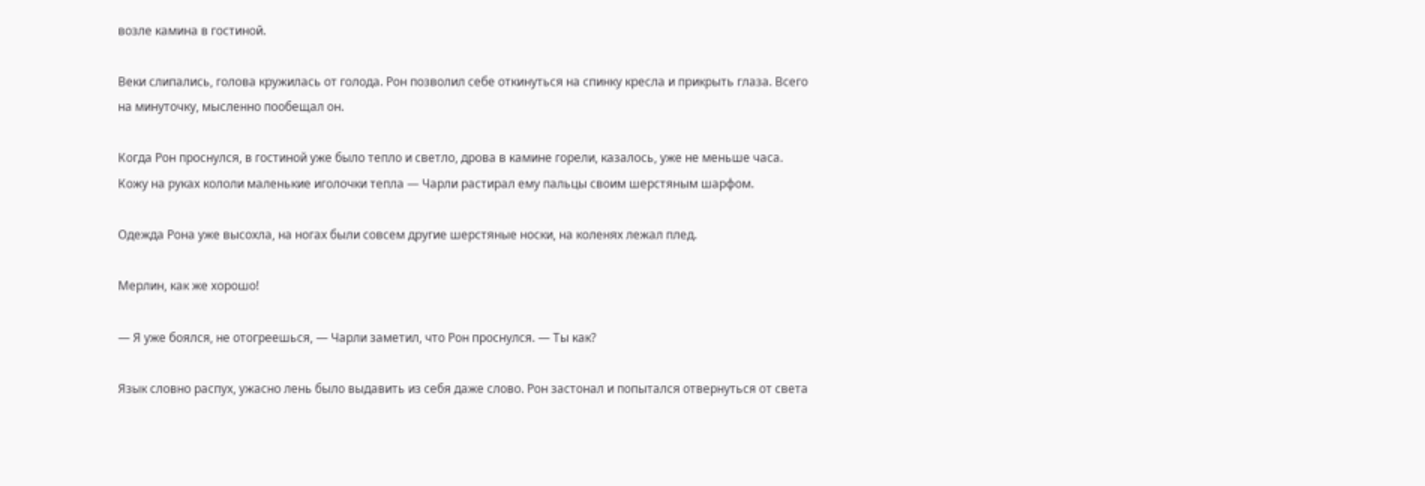возле камина в гостиной.

Веки слипались, голова кружилась от голода. Рон позволил себе откинуться на спинку кресла и прикрыть глаза. Всего на минуточку, мысленно пообещал он.

Когда Рон проснулся, в гостиной уже было тепло и светло, дрова в камине горели, казалось, уже не меньше часа. Кожу на руках кололи маленькие иголочки тепла — Чарли растирал ему пальцы своим шерстяным шарфом.

Одежда Рона уже высохла, на ногах были совсем другие шерстяные носки, на коленях лежал плед.

Мерлин, как же хорошо!

— Я уже боялся, не отогреешься, — Чарли заметил, что Рон проснулся. — Ты как?

Язык словно распух, ужасно лень было выдавить из себя даже слово. Рон застонал и попытался отвернуться от света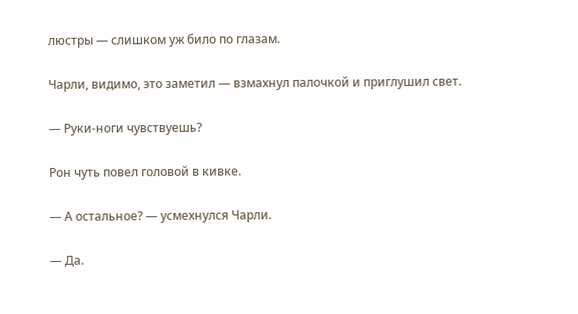люстры — слишком уж било по глазам.

Чарли, видимо, это заметил — взмахнул палочкой и приглушил свет.

— Руки-ноги чувствуешь?

Рон чуть повел головой в кивке.

— А остальное? — усмехнулся Чарли.

— Да.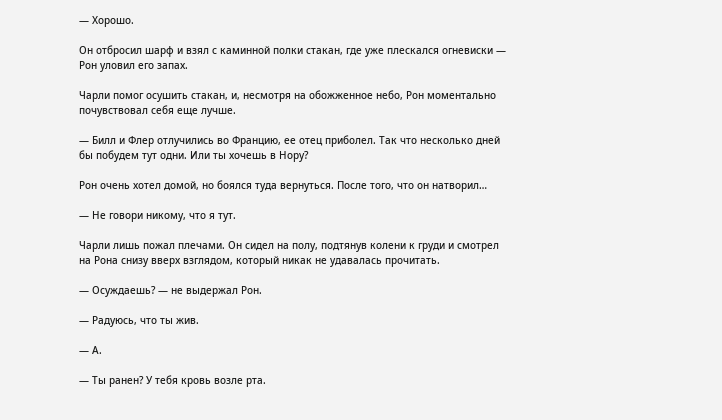— Хорошо.

Он отбросил шарф и взял с каминной полки стакан, где уже плескался огневиски — Рон уловил его запах.

Чарли помог осушить стакан, и, несмотря на обожженное небо, Рон моментально почувствовал себя еще лучше.

— Билл и Флер отлучились во Францию, ее отец приболел. Так что несколько дней бы побудем тут одни. Или ты хочешь в Нору?

Рон очень хотел домой, но боялся туда вернуться. После того, что он натворил…

— Не говори никому, что я тут.

Чарли лишь пожал плечами. Он сидел на полу, подтянув колени к груди и смотрел на Рона снизу вверх взглядом, который никак не удавалась прочитать.

— Осуждаешь? — не выдержал Рон.

— Радуюсь, что ты жив.

— А.

— Ты ранен? У тебя кровь возле рта.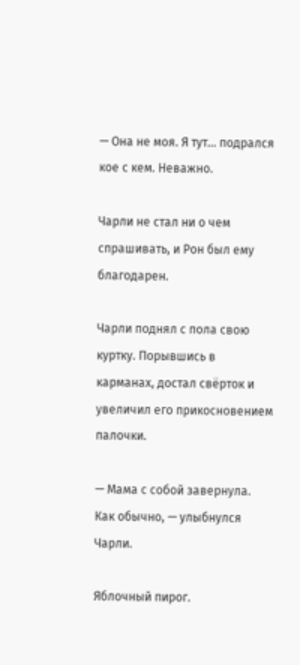— Она не моя. Я тут… подрался кое с кем. Неважно.

Чарли не стал ни о чем спрашивать, и Рон был ему благодарен.

Чарли поднял с пола свою куртку. Порывшись в карманах, достал свёрток и увеличил его прикосновением палочки.

— Мама с собой завернула. Как обычно, — улыбнулся Чарли.

Яблочный пирог.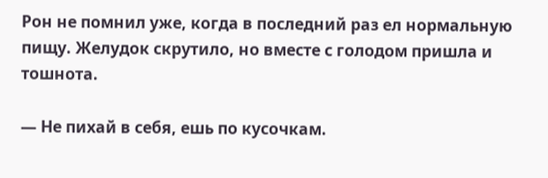Рон не помнил уже, когда в последний раз ел нормальную пищу. Желудок скрутило, но вместе с голодом пришла и тошнота.

— Не пихай в себя, ешь по кусочкам.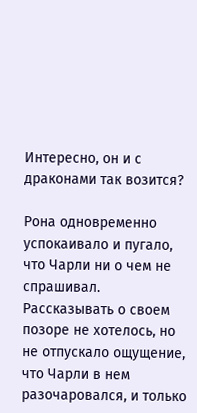Интересно, он и с драконами так возится?

Рона одновременно успокаивало и пугало, что Чарли ни о чем не спрашивал. Рассказывать о своем позоре не хотелось, но не отпускало ощущение, что Чарли в нем разочаровался, и только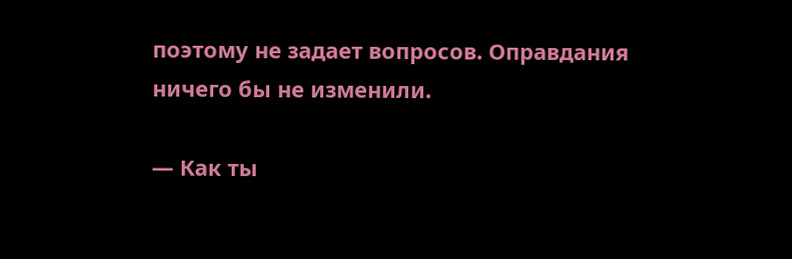поэтому не задает вопросов. Оправдания ничего бы не изменили.

— Как ты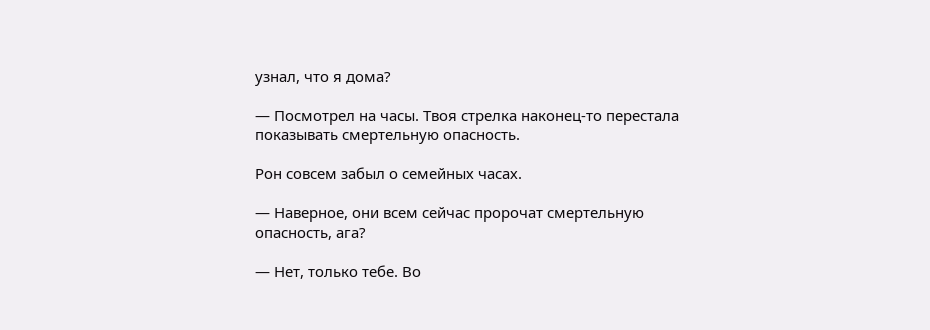узнал, что я дома?

— Посмотрел на часы. Твоя стрелка наконец-то перестала показывать смертельную опасность.

Рон совсем забыл о семейных часах.

— Наверное, они всем сейчас пророчат смертельную опасность, ага?

— Нет, только тебе. Во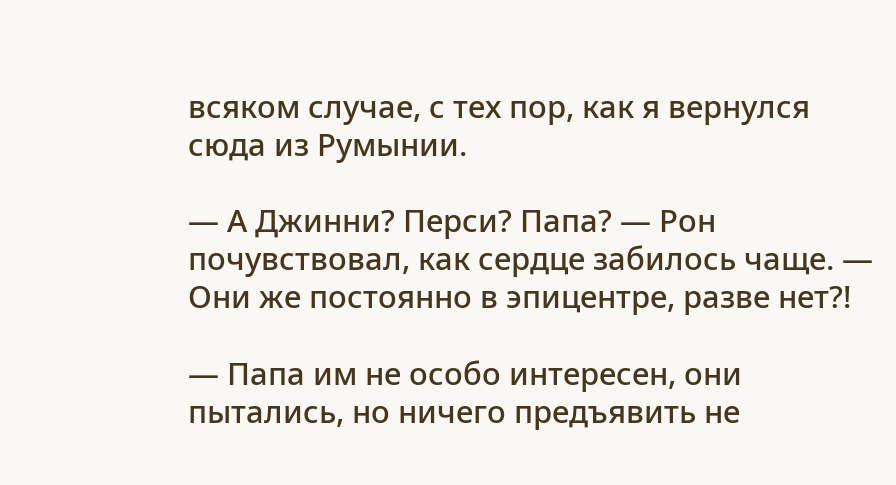всяком случае, с тех пор, как я вернулся сюда из Румынии.

— А Джинни? Перси? Папа? — Рон почувствовал, как сердце забилось чаще. — Они же постоянно в эпицентре, разве нет?!

— Папа им не особо интересен, они пытались, но ничего предъявить не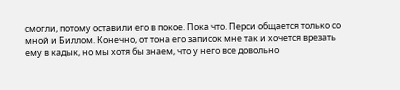смогли, потому оставили его в покое. Пока что. Перси общается только со мной и Биллом. Конечно, от тона его записок мне так и хочется врезать ему в кадык, но мы хотя бы знаем, что у него все довольно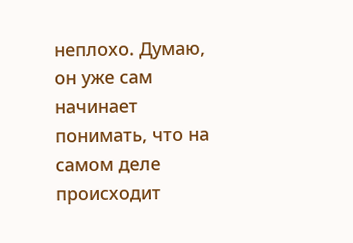неплохо. Думаю, он уже сам начинает понимать, что на самом деле происходит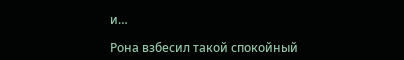и…

Рона взбесил такой спокойный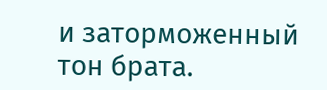и заторможенный тон брата.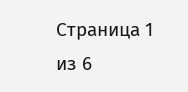Страница 1 из 6